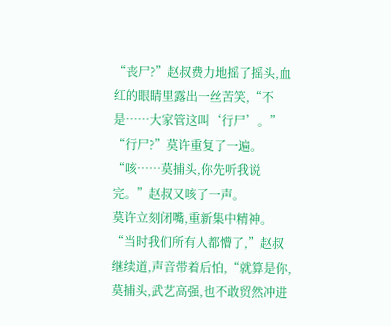“丧尸?”赵叔费力地摇了摇头,血红的眼睛里露出一丝苦笑,“不是……大家管这叫‘行尸’。”
“行尸?”莫许重复了一遍。
“咳……莫捕头,你先听我说完。”赵叔又咳了一声。
莫许立刻闭嘴,重新集中精神。
“当时我们所有人都懵了,”赵叔继续道,声音带着后怕,“就算是你,莫捕头,武艺高强,也不敢贸然冲进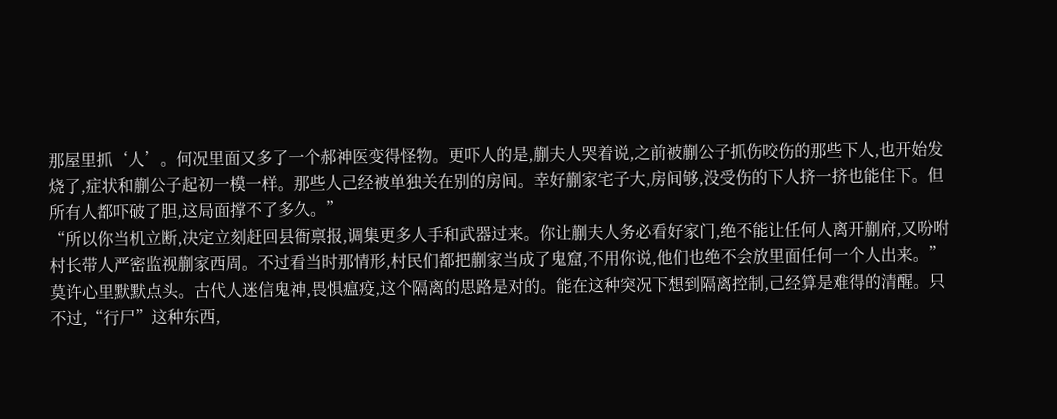那屋里抓‘人’。何况里面又多了一个郝神医变得怪物。更吓人的是,蒯夫人哭着说,之前被蒯公子抓伤咬伤的那些下人,也开始发烧了,症状和蒯公子起初一模一样。那些人己经被单独关在别的房间。幸好蒯家宅子大,房间够,没受伤的下人挤一挤也能住下。但所有人都吓破了胆,这局面撑不了多久。”
“所以你当机立断,决定立刻赶回县衙禀报,调集更多人手和武器过来。你让蒯夫人务必看好家门,绝不能让任何人离开蒯府,又吩咐村长带人严密监视蒯家西周。不过看当时那情形,村民们都把蒯家当成了鬼窟,不用你说,他们也绝不会放里面任何一个人出来。”
莫许心里默默点头。古代人迷信鬼神,畏惧瘟疫,这个隔离的思路是对的。能在这种突况下想到隔离控制,己经算是难得的清醒。只不过,“行尸”这种东西,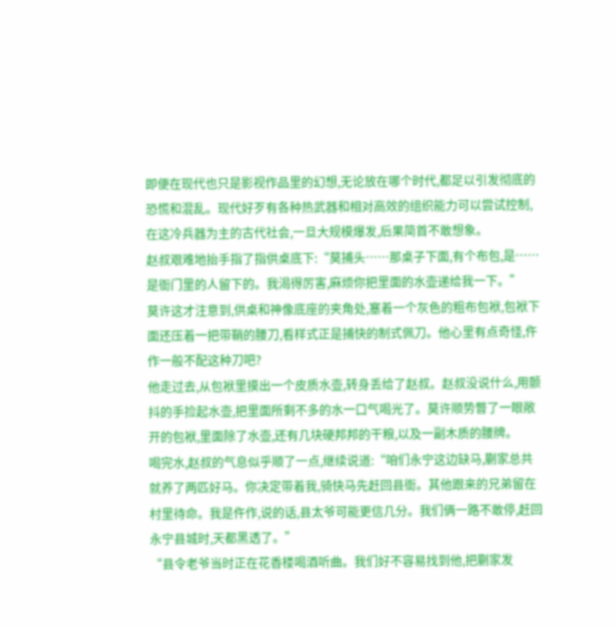即便在现代也只是影视作品里的幻想,无论放在哪个时代,都足以引发彻底的恐慌和混乱。现代好歹有各种热武器和相对高效的组织能力可以尝试控制,在这冷兵器为主的古代社会,一旦大规模爆发,后果简首不敢想象。
赵叔艰难地抬手指了指供桌底下:“莫捕头……那桌子下面,有个布包,是……是衙门里的人留下的。我渴得厉害,麻烦你把里面的水壶递给我一下。”
莫许这才注意到,供桌和神像底座的夹角处,塞着一个灰色的粗布包袱,包袱下面还压着一把带鞘的腰刀,看样式正是捕快的制式佩刀。他心里有点奇怪,仵作一般不配这种刀吧?
他走过去,从包袱里摸出一个皮质水壶,转身丢给了赵叔。赵叔没说什么,用颤抖的手捡起水壶,把里面所剩不多的水一口气喝光了。莫许顺势瞥了一眼敞开的包袱,里面除了水壶,还有几块硬邦邦的干粮,以及一副木质的腰牌。
喝完水,赵叔的气息似乎顺了一点,继续说道:“咱们永宁这边缺马,蒯家总共就养了两匹好马。你决定带着我,骑快马先赶回县衙。其他跟来的兄弟留在村里待命。我是仵作,说的话,县太爷可能更信几分。我们俩一路不敢停,赶回永宁县城时,天都黑透了。”
“县令老爷当时正在花香楼喝酒听曲。我们好不容易找到他,把蒯家发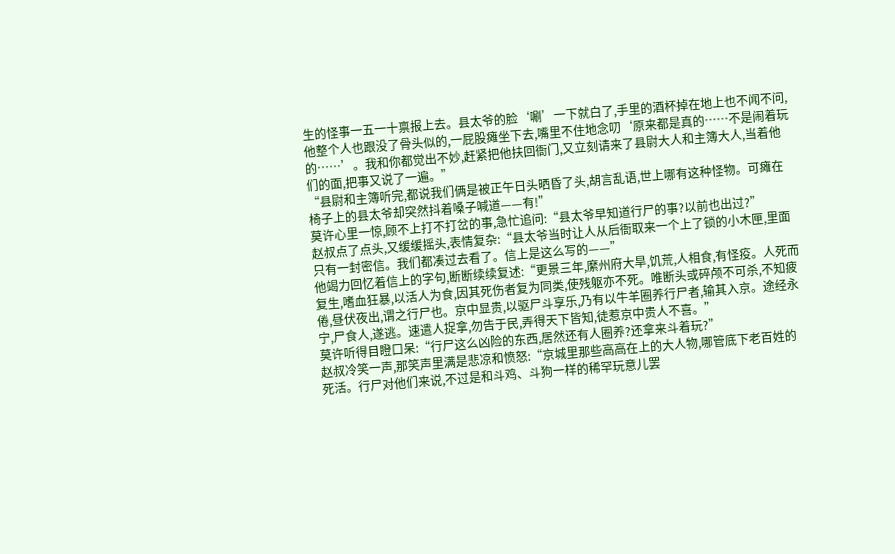生的怪事一五一十禀报上去。县太爷的脸‘唰’一下就白了,手里的酒杯掉在地上也不闻不问,他整个人也跟没了骨头似的,一屁股瘫坐下去,嘴里不住地念叨‘原来都是真的……不是闹着玩的……’。我和你都觉出不妙,赶紧把他扶回衙门,又立刻请来了县尉大人和主簿大人,当着他们的面,把事又说了一遍。”
“县尉和主簿听完,都说我们俩是被正午日头晒昏了头,胡言乱语,世上哪有这种怪物。可瘫在椅子上的县太爷却突然抖着嗓子喊道——有!”
莫许心里一惊,顾不上打不打岔的事,急忙追问:“县太爷早知道行尸的事?以前也出过?”
赵叔点了点头,又缓缓摇头,表情复杂:“县太爷当时让人从后衙取来一个上了锁的小木匣,里面只有一封密信。我们都凑过去看了。信上是这么写的——”
他竭力回忆着信上的字句,断断续续复述:“更景三年,縻州府大旱,饥荒,人相食,有怪疫。人死而复生,嗜血狂暴,以活人为食,因其死伤者复为同类,使残躯亦不死。唯断头或碎颅不可杀,不知疲倦,昼伏夜出,谓之行尸也。京中显贵,以驱尸斗享乐,乃有以牛羊圈养行尸者,输其入京。途经永宁,尸食人,遂逃。速遣人捉拿,勿告于民,弄得天下皆知,徒惹京中贵人不喜。”
莫许听得目瞪口呆:“行尸这么凶险的东西,居然还有人圈养?还拿来斗着玩?”
赵叔冷笑一声,那笑声里满是悲凉和愤怒:“京城里那些高高在上的大人物,哪管底下老百姓的死活。行尸对他们来说,不过是和斗鸡、斗狗一样的稀罕玩意儿罢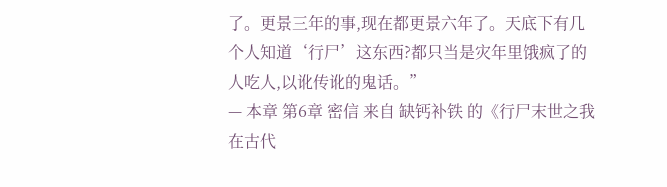了。更景三年的事,现在都更景六年了。天底下有几个人知道‘行尸’这东西?都只当是灾年里饿疯了的人吃人,以讹传讹的鬼话。”
— 本章 第6章 密信 来自 缺钙补铁 的《行尸末世之我在古代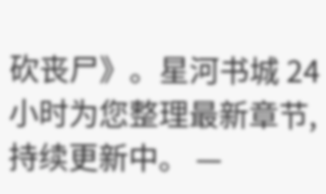砍丧尸》。星河书城 24 小时为您整理最新章节,持续更新中。 —